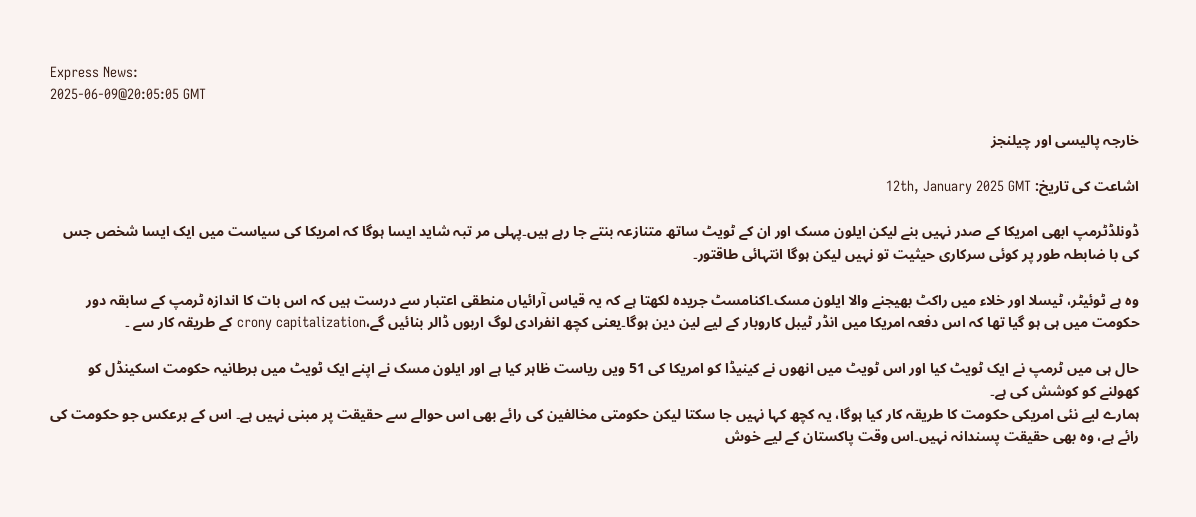Express News:
2025-06-09@20:05:05 GMT

خارجہ پالیسی اور چیلنجز

اشاعت کی تاریخ: 12th, January 2025 GMT

ڈونلڈٹرمپ ابھی امریکا کے صدر نہیں بنے لیکن ایلون مسک اور ان کے ٹویٹ ساتھ متنازعہ بنتے جا رہے ہیں۔پہلی مر تبہ شاید ایسا ہوگا کہ امریکا کی سیاست میں ایک ایسا شخص جس کی با ضابطہ طور پر کوئی سرکاری حیثیت تو نہیں لیکن ہوگا انتہائی طاقتور۔

وہ ہے ٹوئیٹر، ٹیسلا اور خلاء میں راکٹ بھیجنے والا ایلون مسک۔اکنامسٹ جریدہ لکھتا ہے کہ یہ قیاس آرائیاں منطقی اعتبار سے درست ہیں کہ اس بات کا اندازہ ٹرمپ کے سابقہ دور حکومت میں ہی ہو گیا تھا کہ اس دفعہ امریکا میں انڈر ٹیبل کاروبار کے لیے لین دین ہوگا۔یعنی کچھ انفرادی لوگ اربوں ڈالر بنائیں گے،crony capitalization کے طریقہ کار سے ۔

حال ہی میں ٹرمپ نے ایک ٹویٹ کیا اور اس ٹویٹ میں انھوں نے کینیڈا کو امریکا کی 51 ویں ریاست ظاہر کیا ہے اور ایلون مسک نے اپنے ایک ٹویٹ میں برطانیہ حکومت اسکینڈل کو کھولنے کو کوشش کی ہے۔
ہمارے لیے نئی امریکی حکومت کا طریقہ کار کیا ہوگا، یہ کچھ کہا نہیں جا سکتا لیکن حکومتی مخالفین کی رائے بھی اس حوالے سے حقیقت پر مبنی نہیں ہے۔ اس کے برعکس جو حکومت کی رائے ہے، وہ بھی حقیقت پسندانہ نہیں۔اس وقت پاکستان کے لیے خوش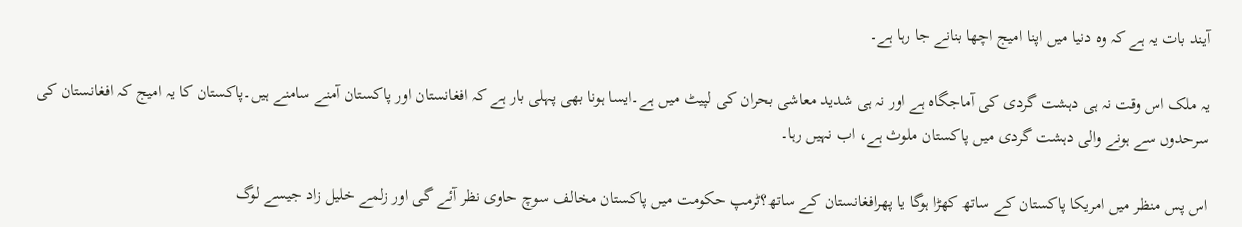آیند بات یہ ہے کہ وہ دنیا میں اپنا امیج اچھا بنانے جا رہا ہے۔

یہ ملک اس وقت نہ ہی دہشت گردی کی آماجگاہ ہے اور نہ ہی شدید معاشی بحران کی لپیٹ میں ہے۔ایسا ہونا بھی پہلی بار ہے کہ افغانستان اور پاکستان آمنے سامنے ہیں۔پاکستان کا یہ امیج کہ افغانستان کی سرحدوں سے ہونے والی دہشت گردی میں پاکستان ملوث ہے، اب نہیں رہا۔

اس پس منظر میں امریکا پاکستان کے ساتھ کھڑا ہوگا یا پھرافغانستان کے ساتھ؟ٹرمپ حکومت میں پاکستان مخالف سوچ حاوی نظر آئے گی اور زلمے خلیل زاد جیسے لوگ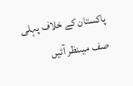پاکستان کے خلاف پہلی صف میںنظر آئیں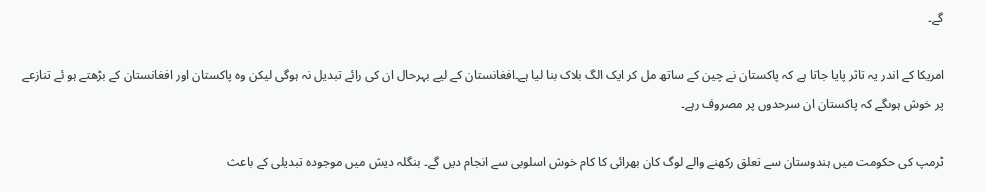گے۔

امریکا کے اندر یہ تاثر پایا جاتا ہے کہ پاکستان نے چین کے ساتھ مل کر ایک الگ بلاک بنا لیا ہے۔افغانستان کے لیے بہرحال ان کی رائے تبدیل نہ ہوگی لیکن وہ پاکستان اور افغانستان کے بڑھتے ہو ئے تنازعے پر خوش ہوںگے کہ پاکستان ان سرحدوں پر مصروف رہے۔

ٹرمپ کی حکومت میں ہندوستان سے تعلق رکھنے والے لوگ کان بھرائی کا کام خوش اسلوبی سے انجام دیں گے۔ بنگلہ دیش میں موجودہ تبدیلی کے باعث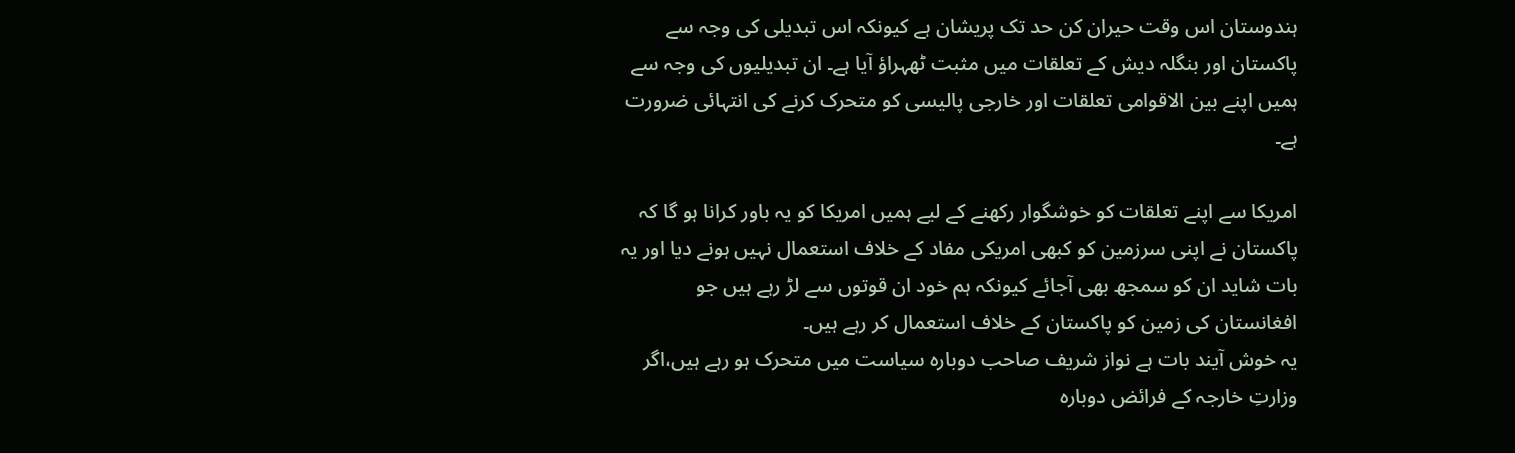ہندوستان اس وقت حیران کن حد تک پریشان ہے کیونکہ اس تبدیلی کی وجہ سے پاکستان اور بنگلہ دیش کے تعلقات میں مثبت ٹھہراؤ آیا ہے۔ ان تبدیلیوں کی وجہ سے ہمیں اپنے بین الاقوامی تعلقات اور خارجی پالیسی کو متحرک کرنے کی انتہائی ضرورت ہے۔

امریکا سے اپنے تعلقات کو خوشگوار رکھنے کے لیے ہمیں امریکا کو یہ باور کرانا ہو گا کہ پاکستان نے اپنی سرزمین کو کبھی امریکی مفاد کے خلاف استعمال نہیں ہونے دیا اور یہ بات شاید ان کو سمجھ بھی آجائے کیونکہ ہم خود ان قوتوں سے لڑ رہے ہیں جو افغانستان کی زمین کو پاکستان کے خلاف استعمال کر رہے ہیں۔
یہ خوش آیند بات ہے نواز شریف صاحب دوبارہ سیاست میں متحرک ہو رہے ہیں،اگر وزارتِ خارجہ کے فرائض دوبارہ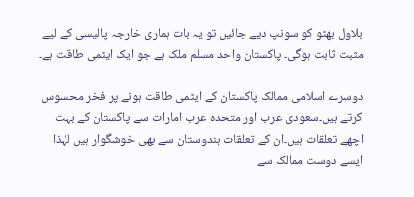بلاول بھٹو کو سونپ دیے جائیں تو یہ بات ہماری خارجہ پالیسی کے لیے مثبت ثابت ہوگی۔ پاکستان واحد مسلم ملک ہے جو ایک ایٹمی طاقت ہے۔

دوسرے اسلامی ممالک پاکستان کے ایٹمی طاقت ہونے پر فخر محسوس کرتے ہیں۔سعودی عرب اور متحدہ عرب امارات سے پاکستان کے بہت اچھے تعلقات ہیں۔ان کے تعلقات ہندوستان سے بھی خوشگوار ہیں لہٰذا ایسے دوست ممالک سے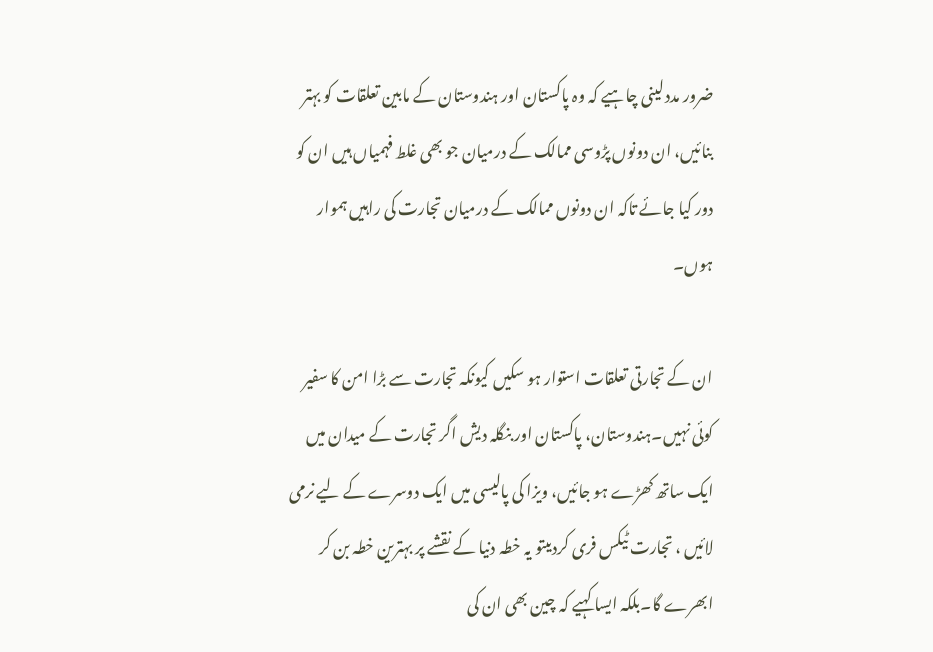ضرور مدد لینی چاہیے کہ وہ پاکستان اور ہندوستان کے مابین تعلقات کو بہتر بنائیں، ان دونوں پڑوسی ممالک کے درمیان جو بھی غلط فہمیاں ہیں ان کو دور کیا جائے تاکہ ان دونوں ممالک کے درمیان تجارت کی راہیں ہموار ہوں۔

ان کے تجارتی تعلقات استوار ہو سکیں کیونکہ تجارت سے بڑا امن کا سفیر کوئی نہیں۔ہندوستان، پاکستان اور بنگلہ دیش اگر تجارت کے میدان میں ایک ساتھ کھڑے ہو جائیں، ویزا کی پالیسی میں ایک دوسرے کے لیے نرمی لائیں ، تجارت ٹیکس فری کردیںتو یہ خطہ دنیا کے نقشے پر بہترین خطہ بن کر ابھرے گا۔بلکہ ایسا کہیے کہ چین بھی ان کی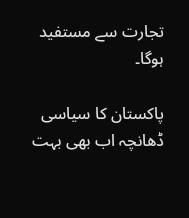تجارت سے مستفید ہوگا۔

پاکستان کا سیاسی ڈھانچہ اب بھی بہت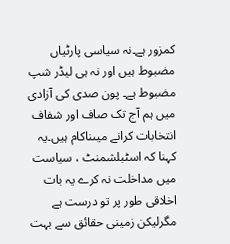کمزور ہے۔نہ سیاسی پارٹیاں مضبوط ہیں اور نہ ہی لیڈر شپ مضبوط ہے۔ پون صدی کی آزادی میں ہم آج تک صاف اور شفاف انتخابات کرانے میںناکام ہیں۔یہ کہنا کہ اسٹبلشمنٹ ، سیاست میں مداخلت نہ کرے یہ بات اخلاقی طور پر تو درست ہے مگرلیکن زمینی حقائق سے بہت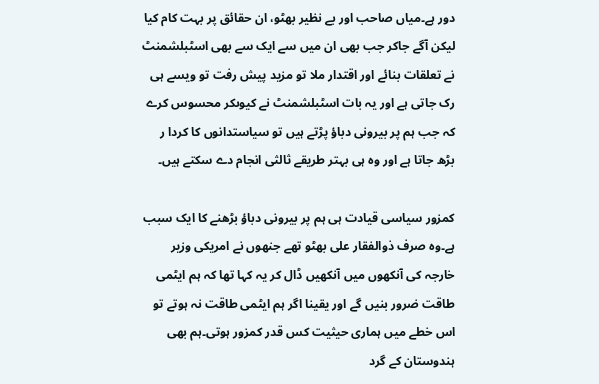دور ہے۔میاں صاحب اور بے نظیر بھٹو، ان حقائق پر بہت کام کیا لیکن آگے جاکر جب بھی ان میں سے ایک سے بھی اسٹبلشمنٹ نے تعلقات بنائے اور اقتدار ملا تو مزید پیش رفت تو ویسے ہی رک جاتی ہے اور یہ بات اسٹبلشمنٹ نے کیوںکر محسوس کرے کہ جب ہم پر بیرونی دباؤ پڑتے ہیں تو سیاستدانوں کا کردا ر بڑھ جاتا ہے اور وہ ہی بہتر طریقے ثالثی انجام دے سکتے ہیں۔

کمزور سیاسی قیادت ہی ہم پر بیرونی دباؤ بڑھنے کا ایک سبب ہے۔وہ صرف ذوالفقار علی بھٹو تھے جنھوں نے امریکی وزیر خارجہ کی آنکھوں میں آنکھیں ڈال کر یہ کہا تھا کہ ہم ایٹمی طاقت ضرور بنیں گے اور یقینا اگر ہم ایٹمی طاقت نہ ہوتے تو اس خطے میں ہماری حیثیت کس قدر کمزور ہوتی۔ہم بھی ہندوستان کے گرد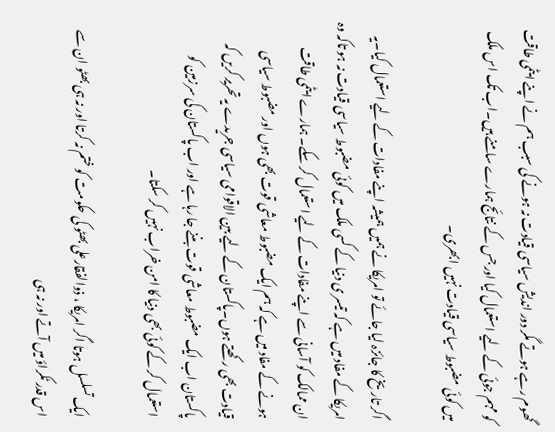گھوم رہے ہوتے مگر دور اندیش سیاسی قیادت نہ ہونے کی سبب ہم نے اپنے ایٹمی طاقت کو مہم جوئی کے لیے استعمال کیا اور جس کے نتائج ہمارے سامنے ہیں۔اب تک اس ملک میں کوئی مضبوط سیاسی قیادت نہیں ابھری۔

اگر تاریخ کا جائزہ لیا جائے تو امریکا نے ہمیں ہمیشہ اپنے مفادات کے لیے استعمال کیا۔یہ امریکا کے مفاد میں ہے کہ تیسر ی دنیا کے کسی ملک میں کوئی مضبوط سیاسی قیادت نہ ہو تاکہ وہ ان ممالک کو آسانی سے اپنے مفادات کے لیے استعمال کر سکے۔ ہمارے ایٹمی طاقت ہونے کے مفاد میں ہے کہ ہم ایک مضبوط معاشی قوت بھی ہوں اور مضبوط سیاسی قیادت بھی رکھتے ہوں۔پاکستان کے لیے بین الاقوامی سیاسی جریدے یہ تحریر کریں کہ پاکستان اب ایک مضبوط معاشی قوت بننے جا رہا ہے اور اب پاکستان کی سرزمین کو استعمال کر کے کوئی بھی دنیا کا امن خراب نہیں کر سکتا۔

ایک تسلسل ہوتا اگر امریکا ، ذوالفقارعلی بھٹو کی حکومت کو ختم نہ کرتا اور نہ ہی بھٹو ان سے اس قدر ٹکراؤ میں آتے اور نہ ہی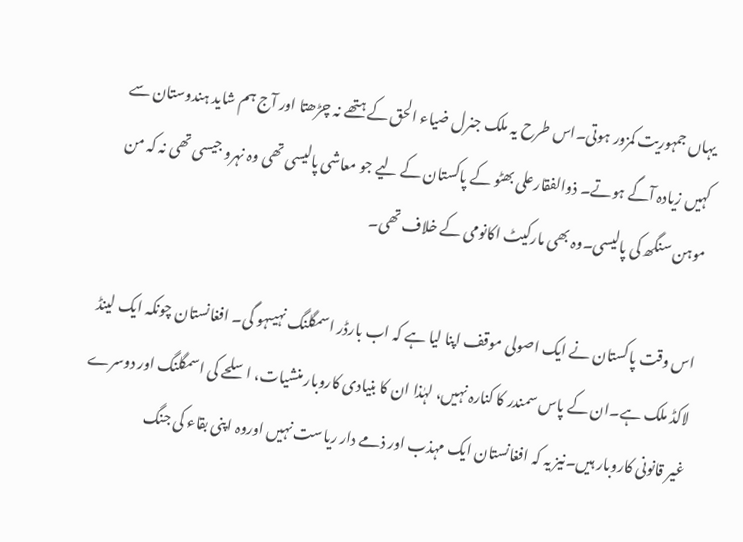یہاں جمہوریت کمزور ہوتی۔اس طرح یہ ملک جنرل ضیاء الحق کے ہتھے نہ چڑھتا اور آج ہم شاید ہندوستان سے کہیں زیادہ آگے ہوتے۔ ذوالفقارعلی بھٹو کے پاکستان کے لیے جو معاشی پالیسی تھی وہ نہرو جیسی تھی نہ کہ من موہن سنگھ کی پالیسی۔وہ بھی مارکیٹ اکانومی کے خلاف تھی۔

اس وقت پاکستان نے ایک اصولی موقف اپنا لیا ہے کہ اب بارڈر اسمگلنگ نہیںہو گی۔ افغانستان چونکہ ایک لینڈ لاکڈ ملک ہے۔ان کے پاس سمندر کا کنارہ نہیں، لہٰذا ان کا بنیادی کاروبار منشیات، اسلحے کی اسمگلنگ اور دوسرے غیر قانونی کاروبار ہیں۔نیز یہ کہ افغانستان ایک مہذب اور ذمے دار ریاست نہیں اوروہ اپنی بقاء کی جنگ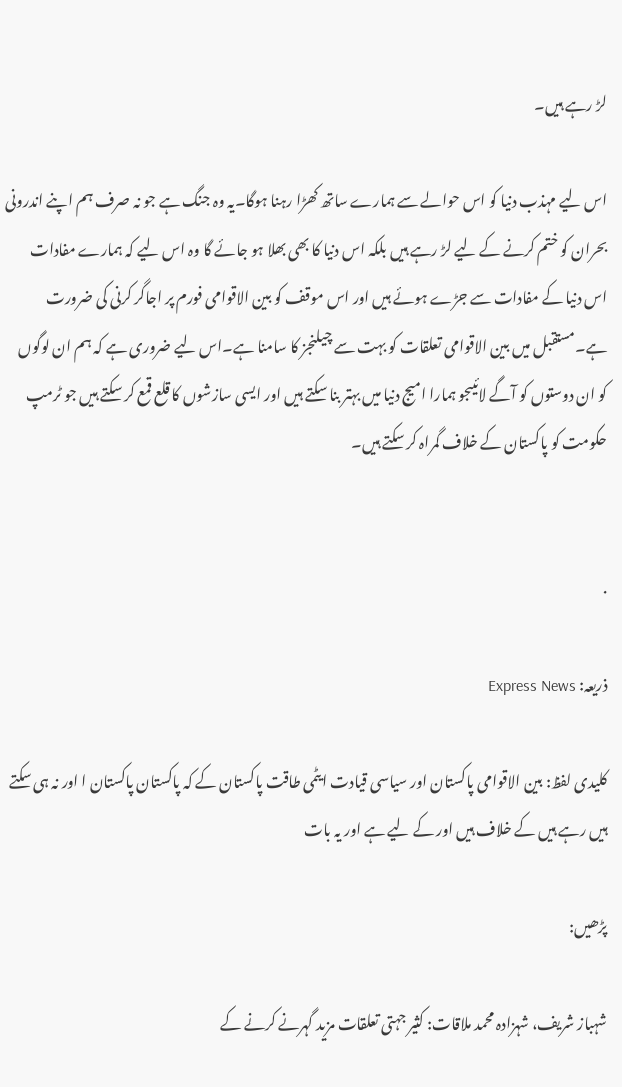لڑ رہے ہیں۔

اس لیے مہذب دنیا کو اس حوالے سے ہمارے ساتھ کھڑا رہنا ہوگا۔یہ وہ جنگ ہے جو نہ صرف ہم اپنے اندرونی بحران کو ختم کرنے کے لیے لڑ رہے ہیں بلکہ اس دنیا کا بھی بھلا ہو جائے گا وہ اس لیے کہ ہمارے مفادات اس دنیا کے مفادات سے جڑے ہوئے ہیں اور اس موقف کو بین الاقوامی فورم پر اجاگر کرنی کی ضرورت ہے۔مستقبل میں بین الاقوامی تعلقات کو بہت سے چیلنجز کا سامنا ہے۔اس لیے ضروری ہے کہ ہم ان لوگوں کو ان دوستوں کو آگے لائیںجو ہمارا امیج دنیا میں بہتر بنا سکتے ہیں اور ایسی سازشوں کا قلع قمع کر سکتے ہیں جو ٹرمپ حکومت کو پاکستان کے خلاف گمراہ کر سکتے ہیں۔


.

ذریعہ: Express News

کلیدی لفظ: بین الاقوامی پاکستان اور سیاسی قیادت ایٹمی طاقت پاکستان کے کہ پاکستان پاکستان ا اور نہ ہی سکتے ہیں رہے ہیں کے خلاف ہیں اور کے لیے ہے اور یہ بات

پڑھیں:

شہباز شریف، شہزادہ محمد ملاقات: کثیر جہتی تعلقات مزید گہرنے کرنے کے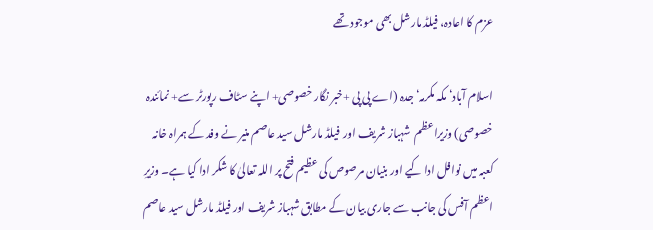عزم کا اعادہ، فیلڈ مارشل بھی موجود تھے

اسلام آباد‘ مکہ مکرمہ‘ جدہ (اے پی پی +خبر نگار خصوصی+ اپنے سٹاف رپورٹر سے+ نمائندہ خصوصی) وزیراعظم  شہباز شریف اور  فیلڈ مارشل سید عاصم منیر نے وفد کے ہمراہ خانہ کعبہ میں نوافل ادا کیے اور بنیان مرصوص کی عظیم فتح پر اللہ تعالیٰ کا شکر ادا کیا ہے۔ وزیرِ اعظم آفس کی جانب سے جاری بیان کے مطابق شہباز شریف اور فیلڈ مارشل سید عاصم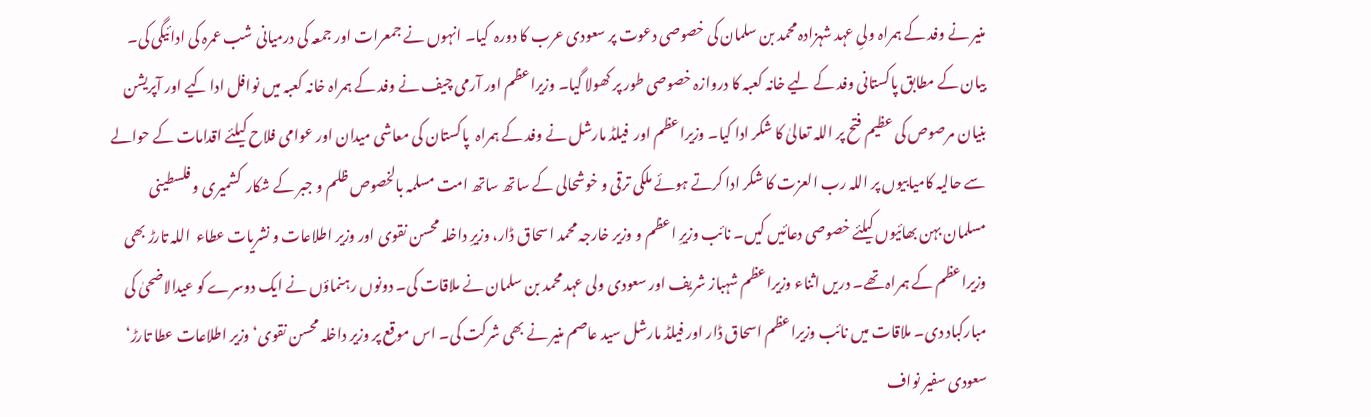منیر نے وفد کے ہمراہ ولیِ عہد شہزادہ محمد بن سلمان کی خصوصی دعوت پر سعودی عرب کا دورہ  کیا۔ انہوں نے جمعرات اور جمعہ کی درمیانی شب عمرہ کی ادائیگی کی۔ بیان کے مطابق پاکستانی وفد کے لیے خانہ کعبہ کا دروازہ خصوصی طور پر کھولا گیا۔ وزیراعظم اور آرمی چیف نے وفد کے ہمراہ خانہ کعبہ میں نوافل ادا کیے اور آپریشن بنیان مرصوص کی عظیم فتح پر اللہ تعالیٰ کا شکر ادا کیا۔ وزیراعظم اور  فیلڈ مارشل نے وفد کے ہمراہ  پاکستان کی معاشی میدان اور عوامی فلاح کیلئے اقدامات کے حوالے سے حالیہ کامیابیوں پر اللہ رب العزت کا شکر ادا کرتے ہوئے ملکی ترقی و خوشحالی کے ساتھ ساتھ امت مسلمہ بالخصوص ظلم و جبر کے شکار  کشمیری و فلسطینی مسلمان بہن بھائیوں کیلئے خصوصی دعائیں کیں۔ نائب وزیرِ اعظم و وزیر خارجہ محمد اسحاق ڈار، وزیرِ داخلہ محسن نقوی اور وزیر اطلاعات و نشریات عطاء  اللہ تارڑ بھی وزیراعظم کے ہمراہ تھے۔ دریں اثناء وزیراعظم شہباز شریف اور سعودی ولی عہد محمد بن سلمان نے ملاقات کی۔ دونوں رہنماؤں نے ایک دوسرے کو عیدالاضحیٰ کی مبارکباد دی۔ ملاقات میں نائب وزیراعظم اسحاق ڈار اور فیلڈ مارشل سید عاصم منیر نے بھی شرکت کی۔ اس موقع پر وزیر داخلہ محسن نقوی‘ وزیر اطلاعات عطا تارڑ‘ سعودی سفیر نواف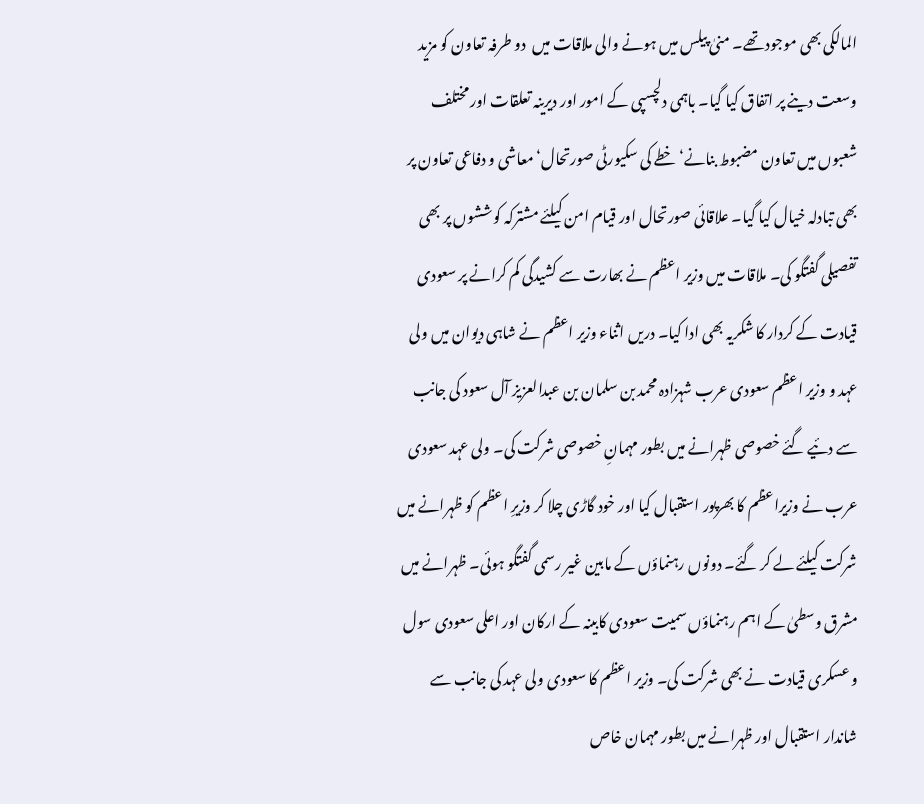المالکی بھی موجود تھے۔ منیٰ پیلس میں ہونے والی ملاقات میں  دو طرفہ تعاون کو مزید وسعت دینے پر اتفاق کیا گیا۔ باہمی دلچسپی کے امور اور دیرینہ تعلقات اور مختلف شعبوں میں تعاون مضبوط بنانے‘ خطے کی سکیورٹی صورتحال‘ معاشی و دفاعی تعاون پر بھی تبادلہ خیال کیا گیا۔ علاقائی صورتحال اور قیام امن کیلئے مشترکہ کوششوں پر بھی تفصیلی گفتگو کی۔ ملاقات میں وزیر اعظم نے بھارت سے کشیدگی کم کرانے پر سعودی قیادت کے کردار کا شکریہ بھی ادا کیا۔ دریں اثناء وزیر اعظم نے شاہی دیوان میں ولی عہد و وزیر اعظم سعودی عرب شہزادہ محمد بن سلمان بن عبدالعزیز آل سعود کی جانب سے دئیے گئے خصوصی ظہرانے میں بطور مہمانِ خصوصی شرکت کی۔ ولی عہد سعودی عرب نے وزیراعظم کا بھرپور استقبال کیا اور خود گاڑی چلا کر وزیرِ اعظم کو ظہرانے میں شرکت کیلئے لے کر گئے۔ دونوں رہنماؤں کے مابین غیر رسمی گفتگو ہوئی۔ ظہرانے میں مشرق وسطیٰ کے اہم رہنماؤں سمیت سعودی کابینہ کے ارکان اور اعلی سعودی سول و عسکری قیادت نے بھی شرکت کی۔ وزیر اعظم کا سعودی ولی عہد کی جانب سے شاندار استقبال اور ظہرانے میں بطور مہمان خاص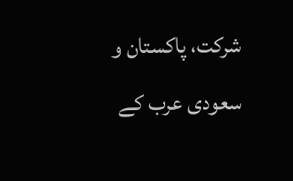شرکت، پاکستان و سعودی عرب کے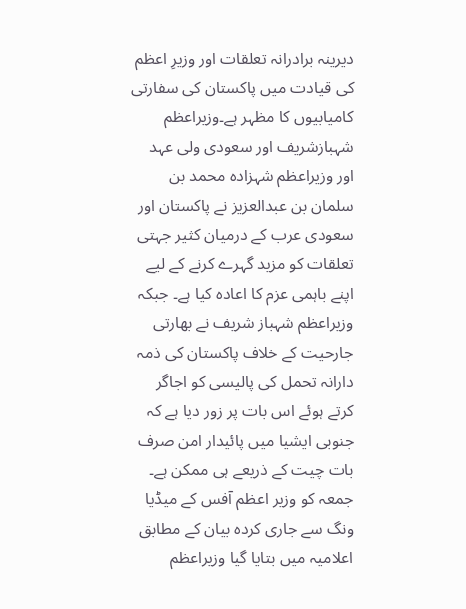دیرینہ برادرانہ تعلقات اور وزیرِ اعظم کی قیادت میں پاکستان کی سفارتی کامیابیوں کا مظہر ہے۔وزیراعظم شہبازشریف اور سعودی ولی عہد اور وزیراعظم شہزادہ محمد بن سلمان بن عبدالعزیز نے پاکستان اور سعودی عرب کے درمیان کثیر جہتی تعلقات کو مزید گہرے کرنے کے لیے اپنے باہمی عزم کا اعادہ کیا ہے۔ جبکہ وزیراعظم شہباز شریف نے بھارتی جارحیت کے خلاف پاکستان کی ذمہ دارانہ تحمل کی پالیسی کو اجاگر کرتے ہوئے اس بات پر زور دیا ہے کہ جنوبی ایشیا میں پائیدار امن صرف بات چیت کے ذریعے ہی ممکن ہے۔ جمعہ کو وزیر اعظم آفس کے میڈیا ونگ سے جاری کردہ بیان کے مطابق اعلامیہ میں بتایا گیا وزیراعظم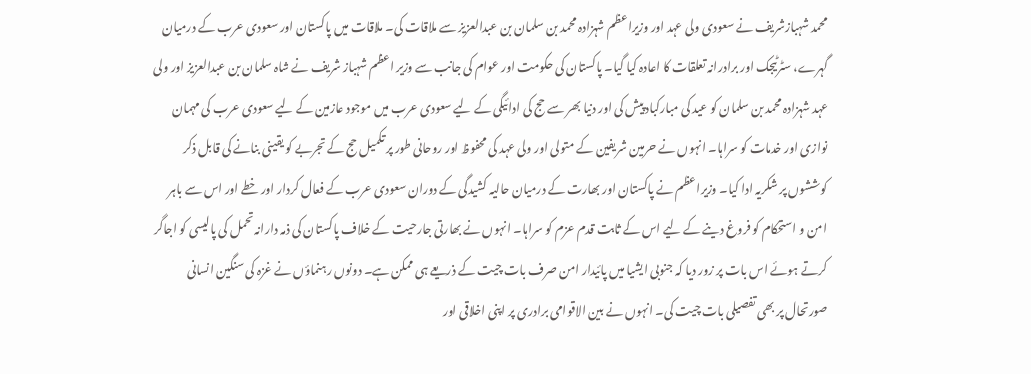محمد شہبازشریف نے سعودی ولی عہد اور وزیراعظم شہزادہ محمد بن سلمان بن عبدالعزیز سے ملاقات کی۔ ملاقات میں پاکستان اور سعودی عرب کے درمیان گہرے، سٹرٹیجک اور برادرانہ تعلقات کا اعادہ کیا گیا۔ پاکستان کی حکومت اور عوام کی جانب سے وزیر اعظم شہباز شریف نے شاہ سلمان بن عبدالعزیز اور ولی عہد شہزادہ محمد بن سلمان کو عید کی مبارکباد پیش کی اور دنیا بھر سے حج کی ادائیگی کے لیے سعودی عرب میں موجود عازمین کے لیے سعودی عرب کی مہمان نوازی اور خدمات کو سراہا۔ انہوں نے حرمین شریفین کے متولی اور ولی عہد کی محفوظ اور روحانی طور پر تکمیل حج کے تجربے کو یقینی بنانے کی قابل ذکر کوششوں پر شکریہ ادا کیا۔ وزیراعظم نے پاکستان اور بھارت کے درمیان حالیہ کشیدگی کے دوران سعودی عرب کے فعال کردار اور خطے اور اس سے باہر امن و استحکام کو فروغ دینے کے لیے اس کے ثابت قدم عزم کو سراہا۔ انہوں نے بھارتی جارحیت کے خلاف پاکستان کی ذمہ دارانہ تحمل کی پالیسی کو اجاگر کرتے ہوئے اس بات پر زور دیا کہ جنوبی ایشیا میں پائیدار امن صرف بات چیت کے ذریعے ہی ممکن ہے۔ دونوں رہنماؤں نے غزہ کی سنگین انسانی صورتحال پر بھی تفصیلی بات چیت کی۔ انہوں نے بین الاقوامی برادری پر اپنی اخلاقی اور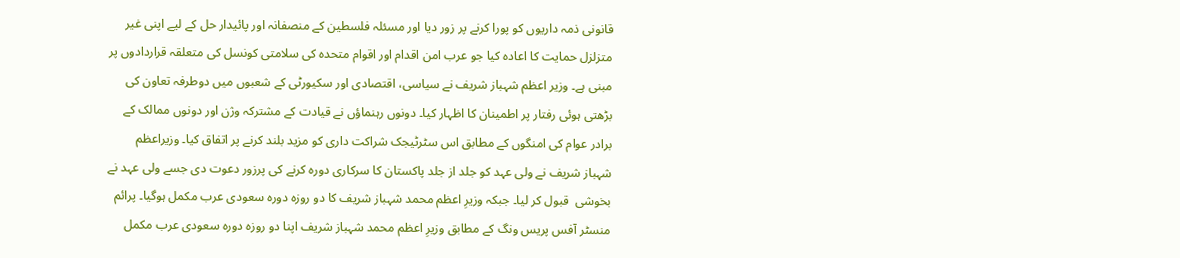قانونی ذمہ داریوں کو پورا کرنے پر زور دیا اور مسئلہ فلسطین کے منصفانہ اور پائیدار حل کے لیے اپنی غیر متزلزل حمایت کا اعادہ کیا جو عرب امن اقدام اور اقوام متحدہ کی سلامتی کونسل کی متعلقہ قراردادوں پر مبنی ہے۔ وزیر اعظم شہباز شریف نے سیاسی، اقتصادی اور سکیورٹی کے شعبوں میں دوطرفہ تعاون کی بڑھتی ہوئی رفتار پر اطمینان کا اظہار کیا۔ دونوں رہنماؤں نے قیادت کے مشترکہ وژن اور دونوں ممالک کے برادر عوام کی امنگوں کے مطابق اس سٹرٹیجک شراکت داری کو مزید بلند کرنے پر اتفاق کیا۔ وزیراعظم شہباز شریف نے ولی عہد کو جلد از جلد پاکستان کا سرکاری دورہ کرنے کی پرزور دعوت دی جسے ولی عہد نے بخوشی  قبول کر لیا۔ جبکہ وزیرِ اعظم محمد شہباز شریف کا دو روزہ دورہ سعودی عرب مکمل ہوگیا۔ پرائم منسٹر آفس پریس ونگ کے مطابق وزیرِ اعظم محمد شہباز شریف اپنا دو روزہ دورہ سعودی عرب مکمل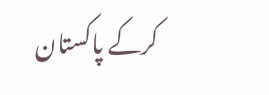کرکے پاکستان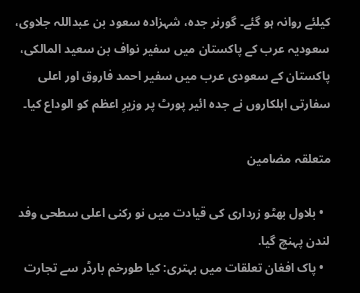کیلئے روانہ ہو گئے۔ گورنر جدہ، شہزادہ سعود بن عبداللہ جلاوی، سعودیہ عرب کے پاکستان میں سفیر نواف بن سعید المالکی، پاکستان کے سعودی عرب میں سفیر احمد فاروق اور اعلی سفارتی اہلکاروں نے جدہ ائیر پورٹ پر وزیرِ اعظم کو الوداع کیا۔

متعلقہ مضامین

  • بلاول بھٹو زرداری کی قیادت میں نو رکنی اعلی سطحی وفد لندن پہنچ گیا.
  • پاک افغان تعلقات میں بہتری: کیا طورخم بارڈر سے تجارت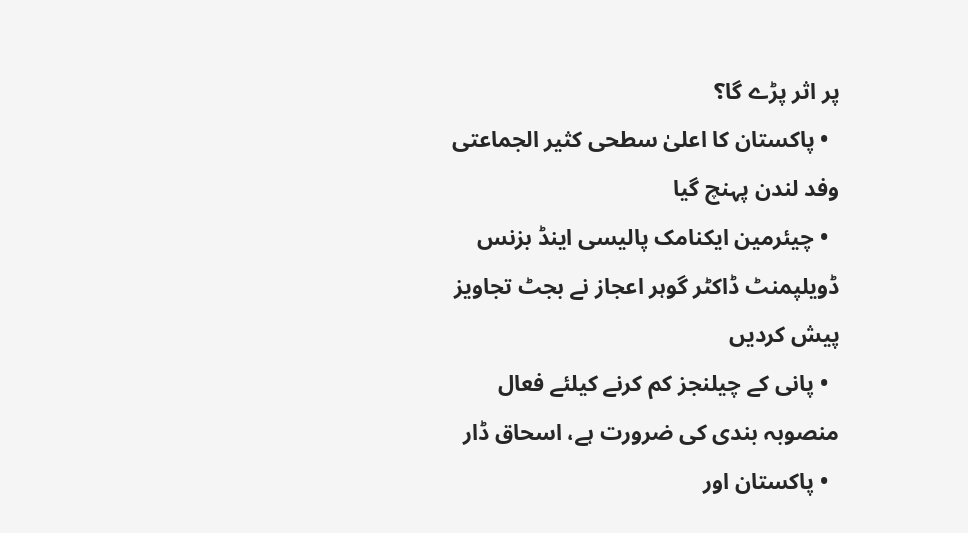پر اثر پڑے گا؟
  • پاکستان کا اعلیٰ سطحی کثیر الجماعتی وفد لندن پہنچ گیا
  • چیئرمین ایکنامک پالیسی اینڈ بزنس ڈویلپمنٹ ڈاکٹر گوہر اعجاز نے بجٹ تجاویز پیش کردیں
  • پانی کے چیلنجز کم کرنے کیلئے فعال منصوبہ بندی کی ضرورت ہے، اسحاق ڈار
  • پاکستان اور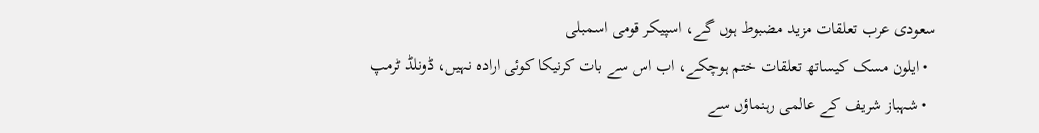سعودی عرب تعلقات مزید مضبوط ہوں گے، اسپیکر قومی اسمبلی
  • ایلون مسک کیساتھ تعلقات ختم ہوچکے، اب اس سے بات کرنیکا کوئی ارادہ نہیں، ڈونلڈ ٹرمپ
  • شہباز شریف کے عالمی رہنماؤں سے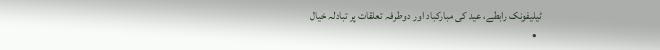ٹیلیفونک رابطے، عید کی مبارکباد اور دوطرفہ تعلقات پر تبادلہ خیال
  •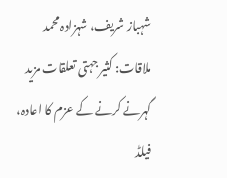شہباز شریف، شہزادہ محمد ملاقات: کثیر جہتی تعلقات مزید گہرنے کرنے کے عزم کا اعادہ، فیلڈ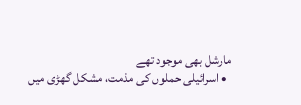مارشل بھی موجود تھے
  • اسرائیلی حملوں کی مذمت، مشکل گھڑی میں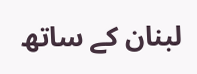لبنان کے ساتھ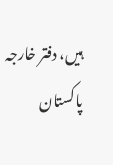ہیں، دفتر خارجہ پاکستان